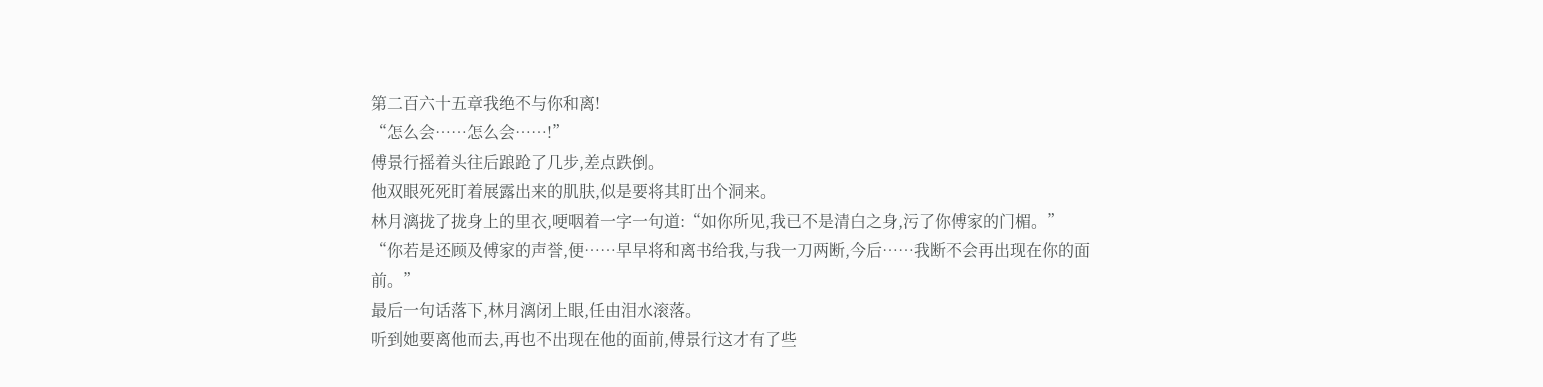第二百六十五章我绝不与你和离!
“怎么会……怎么会……!”
傅景行摇着头往后踉跄了几步,差点跌倒。
他双眼死死盯着展露出来的肌肤,似是要将其盯出个洞来。
林月漓拢了拢身上的里衣,哽咽着一字一句道:“如你所见,我已不是清白之身,污了你傅家的门楣。”
“你若是还顾及傅家的声誉,便……早早将和离书给我,与我一刀两断,今后……我断不会再出现在你的面前。”
最后一句话落下,林月漓闭上眼,任由泪水滚落。
听到她要离他而去,再也不出现在他的面前,傅景行这才有了些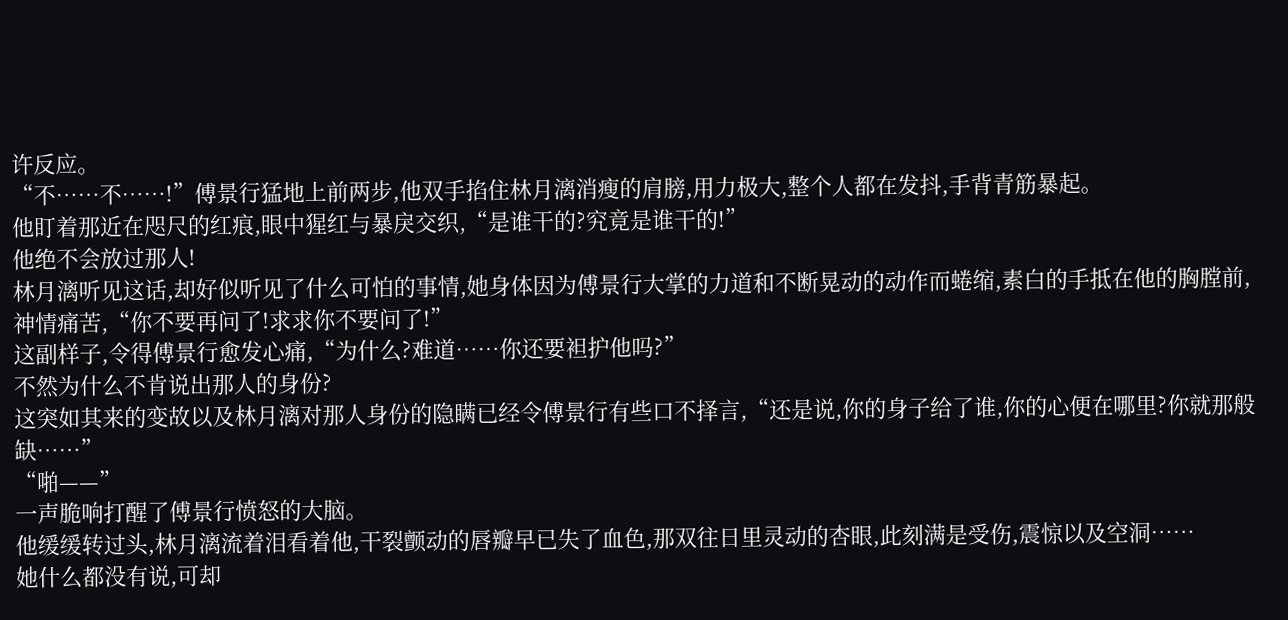许反应。
“不……不……!”傅景行猛地上前两步,他双手掐住林月漓消瘦的肩膀,用力极大,整个人都在发抖,手背青筋暴起。
他盯着那近在咫尺的红痕,眼中猩红与暴戾交织,“是谁干的?究竟是谁干的!”
他绝不会放过那人!
林月漓听见这话,却好似听见了什么可怕的事情,她身体因为傅景行大掌的力道和不断晃动的动作而蜷缩,素白的手抵在他的胸膛前,神情痛苦,“你不要再问了!求求你不要问了!”
这副样子,令得傅景行愈发心痛,“为什么?难道……你还要袒护他吗?”
不然为什么不肯说出那人的身份?
这突如其来的变故以及林月漓对那人身份的隐瞒已经令傅景行有些口不择言,“还是说,你的身子给了谁,你的心便在哪里?你就那般缺……”
“啪——”
一声脆响打醒了傅景行愤怒的大脑。
他缓缓转过头,林月漓流着泪看着他,干裂颤动的唇瓣早已失了血色,那双往日里灵动的杏眼,此刻满是受伤,震惊以及空洞……
她什么都没有说,可却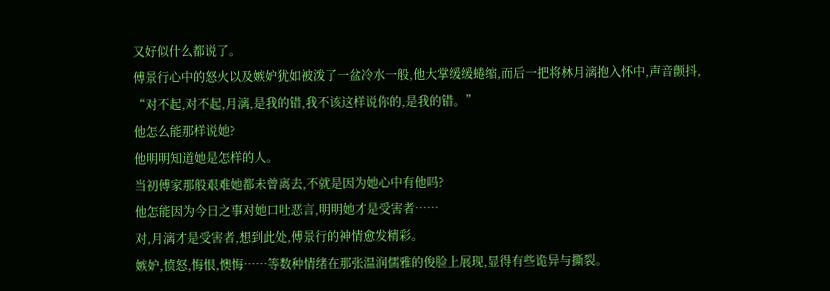又好似什么都说了。
傅景行心中的怒火以及嫉妒犹如被泼了一盆冷水一般,他大掌缓缓蜷缩,而后一把将林月漓抱入怀中,声音颤抖,
“对不起,对不起,月漓,是我的错,我不该这样说你的,是我的错。”
他怎么能那样说她?
他明明知道她是怎样的人。
当初傅家那般艰难她都未曾离去,不就是因为她心中有他吗?
他怎能因为今日之事对她口吐恶言,明明她才是受害者……
对,月漓才是受害者,想到此处,傅景行的神情愈发精彩。
嫉妒,愤怒,悔恨,懊悔……等数种情绪在那张温润儒雅的俊脸上展现,显得有些诡异与撕裂。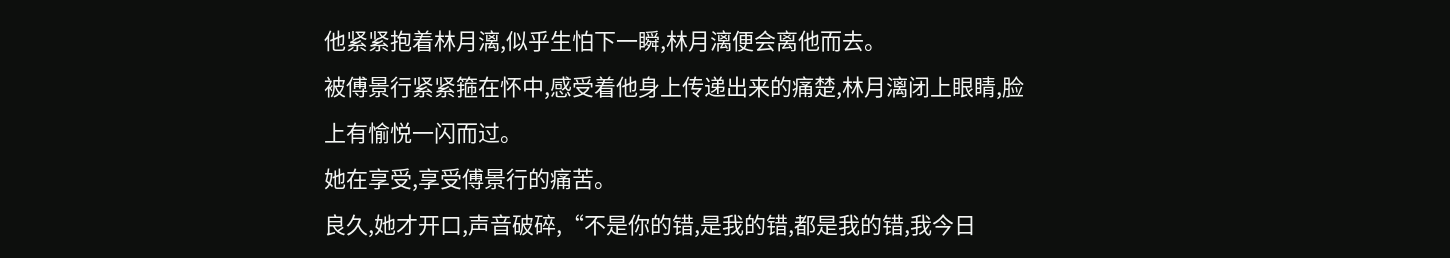他紧紧抱着林月漓,似乎生怕下一瞬,林月漓便会离他而去。
被傅景行紧紧箍在怀中,感受着他身上传递出来的痛楚,林月漓闭上眼睛,脸上有愉悦一闪而过。
她在享受,享受傅景行的痛苦。
良久,她才开口,声音破碎,“不是你的错,是我的错,都是我的错,我今日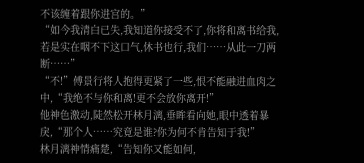不该缠着跟你进宫的。”
“如今我清白已失,我知道你接受不了,你将和离书给我,若是实在咽不下这口气,休书也行,我们……从此一刀两断……”
“不!”傅景行将人抱得更紧了一些,恨不能融进血肉之中,“我绝不与你和离!更不会放你离开!”
他神色激动,陡然松开林月漓,垂眸看向她,眼中透着暴戾,“那个人……究竟是谁?你为何不肯告知于我!”
林月漓神情痛楚,“告知你又能如何,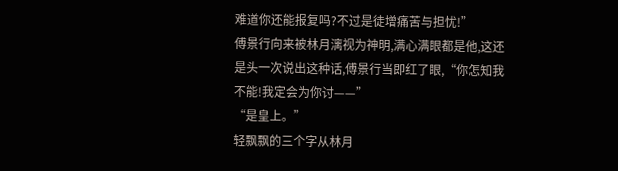难道你还能报复吗?不过是徒增痛苦与担忧!”
傅景行向来被林月漓视为神明,满心满眼都是他,这还是头一次说出这种话,傅景行当即红了眼,“你怎知我不能!我定会为你讨——”
“是皇上。”
轻飘飘的三个字从林月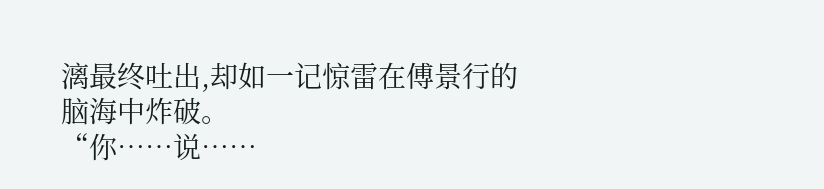漓最终吐出,却如一记惊雷在傅景行的脑海中炸破。
“你……说……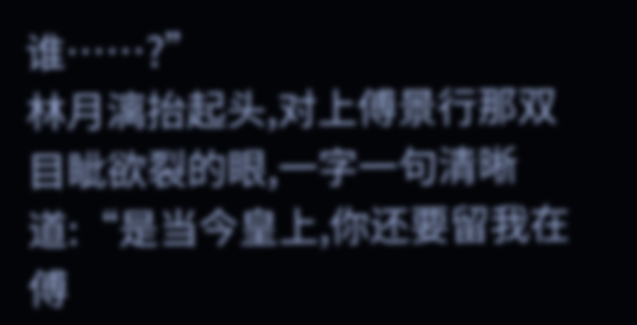谁……?”
林月漓抬起头,对上傅景行那双目眦欲裂的眼,一字一句清晰道:“是当今皇上,你还要留我在傅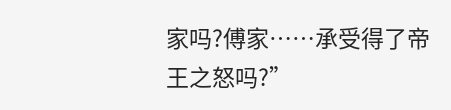家吗?傅家……承受得了帝王之怒吗?”